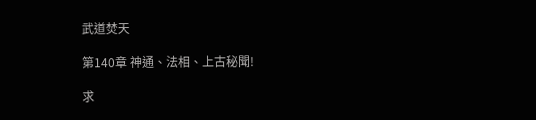武道焚天

第140章 神通、法相、上古秘聞!

求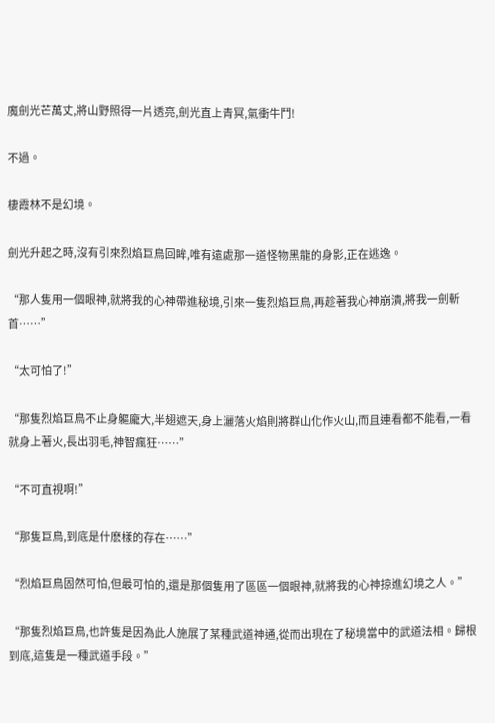魔劍光芒萬丈,將山野照得一片透亮,劍光直上青冥,氣衝牛鬥!

不過。

棲霞林不是幻境。

劍光升起之時,沒有引來烈焰巨鳥回眸,唯有遠處那一道怪物黑龍的身影,正在逃逸。

“那人隻用一個眼神,就將我的心神帶進秘境,引來一隻烈焰巨鳥,再趁著我心神崩潰,將我一劍斬首……”

“太可怕了!”

“那隻烈焰巨鳥不止身軀龐大,半翅遮天,身上灑落火焰則將群山化作火山,而且連看都不能看,一看就身上著火,長出羽毛,神智瘋狂……”

“不可直視啊!”

“那隻巨鳥,到底是什麽樣的存在……”

“烈焰巨鳥固然可怕,但最可怕的,還是那個隻用了區區一個眼神,就將我的心神掠進幻境之人。”

“那隻烈焰巨鳥,也許隻是因為此人施展了某種武道神通,從而出現在了秘境當中的武道法相。歸根到底,這隻是一種武道手段。”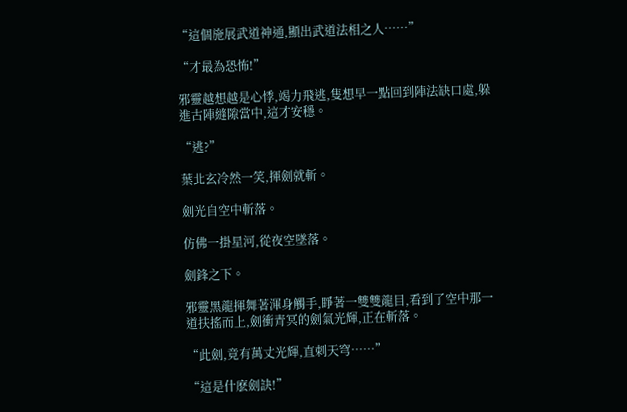“這個施展武道神通,顯出武道法相之人……”

“才最為恐怖!”

邪靈越想越是心悸,竭力飛逃,隻想早一點回到陣法缺口處,躲進古陣縫隙當中,這才安穩。

“逃?”

葉北玄冷然一笑,揮劍就斬。

劍光自空中斬落。

仿佛一掛星河,從夜空墜落。

劍鋒之下。

邪靈黑龍揮舞著渾身觸手,睜著一雙雙龍目,看到了空中那一道扶搖而上,劍衝青冥的劍氣光輝,正在斬落。

“此劍,竟有萬丈光輝,直刺天穹……”

“這是什麽劍訣!”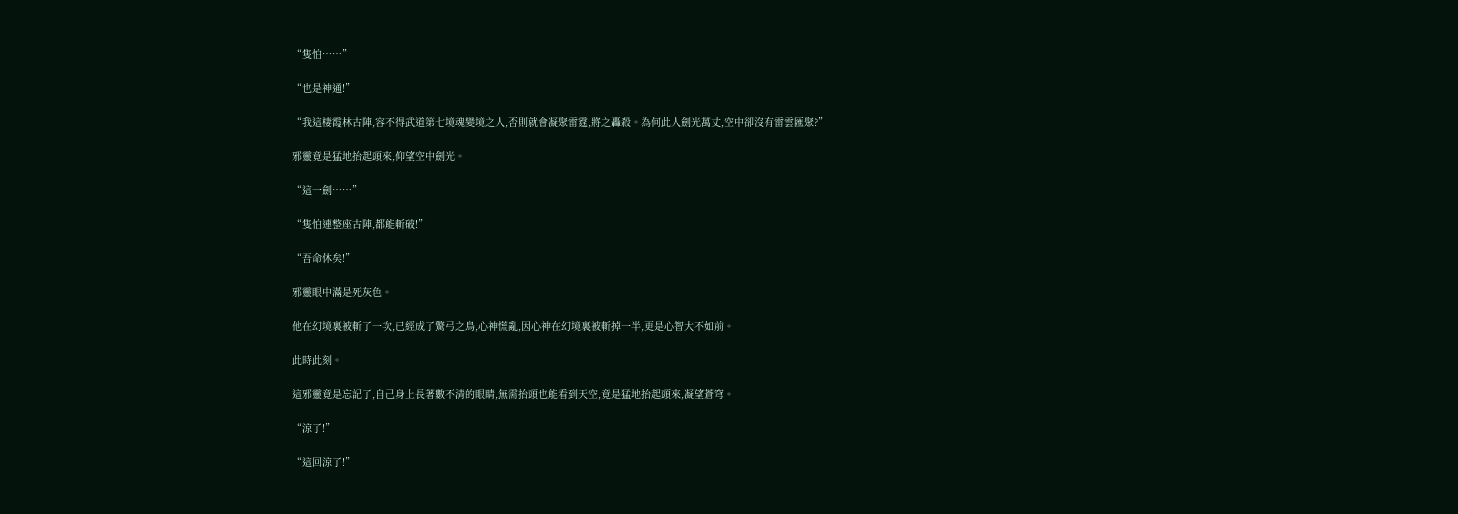“隻怕……”

“也是神通!”

“我這棲霞林古陣,容不得武道第七境魂變境之人,否則就會凝聚雷霆,將之轟殺。為何此人劍光萬丈,空中卻沒有雷雲匯聚?”

邪靈竟是猛地抬起頭來,仰望空中劍光。

“這一劍……”

“隻怕連整座古陣,都能斬破!”

“吾命休矣!”

邪靈眼中滿是死灰色。

他在幻境裏被斬了一次,已經成了驚弓之鳥,心神慌亂,因心神在幻境裏被斬掉一半,更是心智大不如前。

此時此刻。

這邪靈竟是忘記了,自己身上長著數不清的眼睛,無需抬頭也能看到天空,竟是猛地抬起頭來,凝望蒼穹。

“涼了!”

“這回涼了!”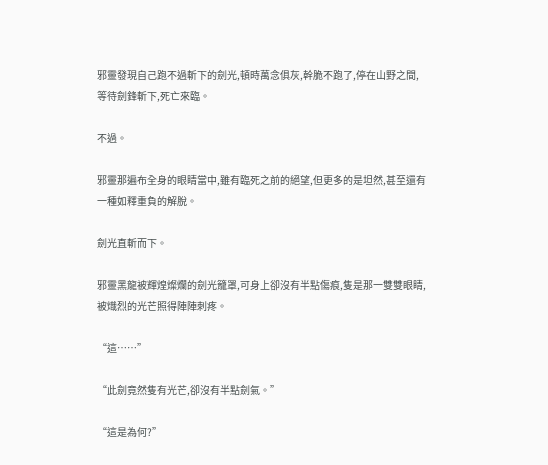邪靈發現自己跑不過斬下的劍光,頓時萬念俱灰,幹脆不跑了,停在山野之間,等待劍鋒斬下,死亡來臨。

不過。

邪靈那遍布全身的眼睛當中,雖有臨死之前的絕望,但更多的是坦然,甚至還有一種如釋重負的解脫。

劍光直斬而下。

邪靈黑龍被輝煌燦爛的劍光籠罩,可身上卻沒有半點傷痕,隻是那一雙雙眼睛,被熾烈的光芒照得陣陣刺疼。

“這……”

“此劍竟然隻有光芒,卻沒有半點劍氣。”

“這是為何?”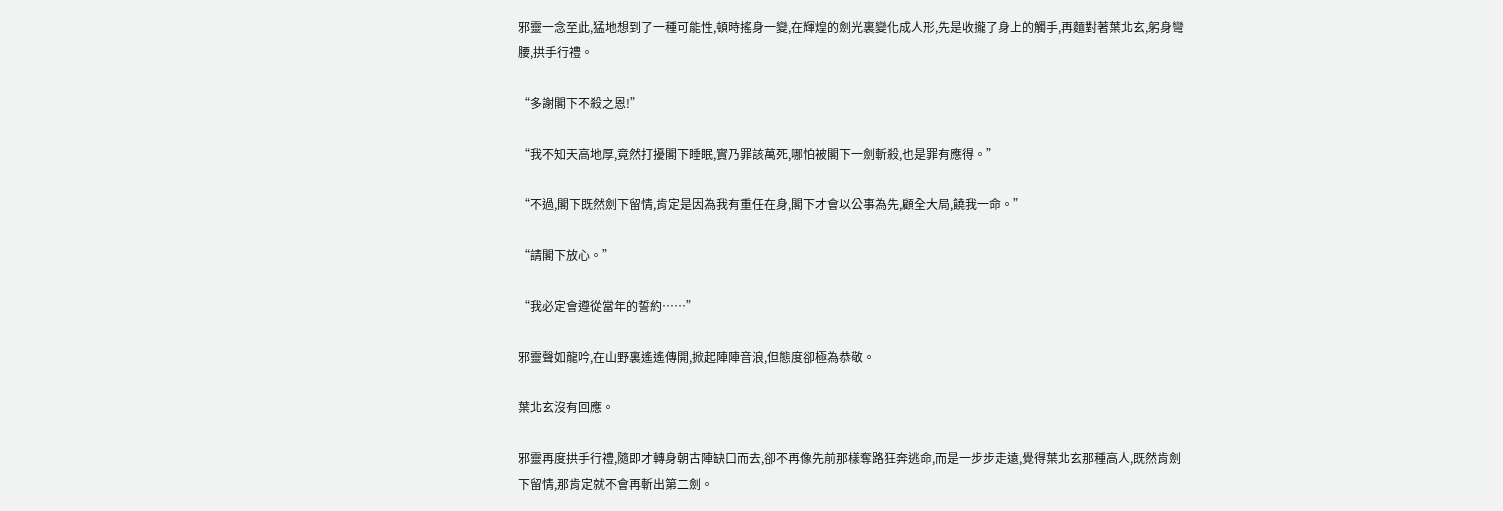邪靈一念至此,猛地想到了一種可能性,頓時搖身一變,在輝煌的劍光裏變化成人形,先是收攏了身上的觸手,再麵對著葉北玄,躬身彎腰,拱手行禮。

“多謝閣下不殺之恩!”

“我不知天高地厚,竟然打擾閣下睡眠,實乃罪該萬死,哪怕被閣下一劍斬殺,也是罪有應得。”

“不過,閣下既然劍下留情,肯定是因為我有重任在身,閣下才會以公事為先,顧全大局,饒我一命。”

“請閣下放心。”

“我必定會遵從當年的誓約……”

邪靈聲如龍吟,在山野裏遙遙傳開,掀起陣陣音浪,但態度卻極為恭敬。

葉北玄沒有回應。

邪靈再度拱手行禮,隨即才轉身朝古陣缺口而去,卻不再像先前那樣奪路狂奔逃命,而是一步步走遠,覺得葉北玄那種高人,既然肯劍下留情,那肯定就不會再斬出第二劍。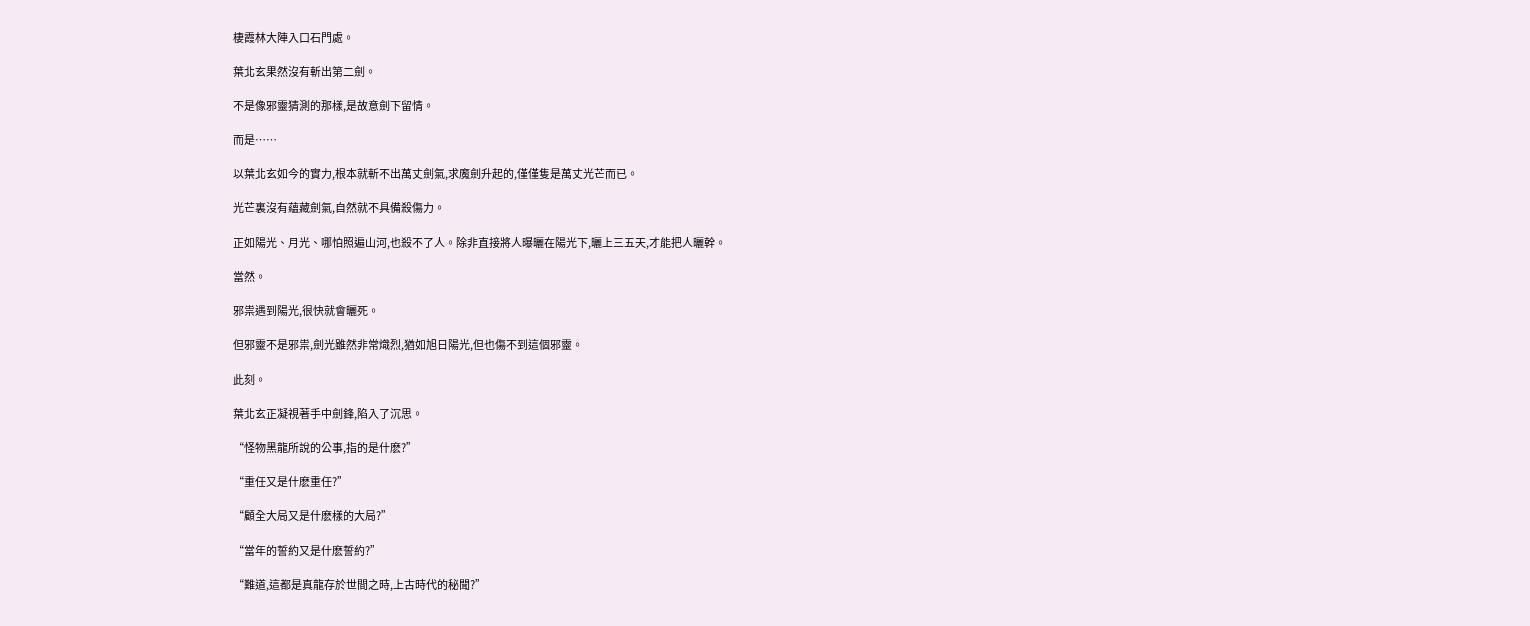棲霞林大陣入口石門處。

葉北玄果然沒有斬出第二劍。

不是像邪靈猜測的那樣,是故意劍下留情。

而是……

以葉北玄如今的實力,根本就斬不出萬丈劍氣,求魔劍升起的,僅僅隻是萬丈光芒而已。

光芒裏沒有蘊藏劍氣,自然就不具備殺傷力。

正如陽光、月光、哪怕照遍山河,也殺不了人。除非直接將人曝曬在陽光下,曬上三五天,才能把人曬幹。

當然。

邪祟遇到陽光,很快就會曬死。

但邪靈不是邪祟,劍光雖然非常熾烈,猶如旭日陽光,但也傷不到這個邪靈。

此刻。

葉北玄正凝視著手中劍鋒,陷入了沉思。

“怪物黑龍所說的公事,指的是什麽?”

“重任又是什麽重任?”

“顧全大局又是什麽樣的大局?”

“當年的誓約又是什麽誓約?”

“難道,這都是真龍存於世間之時,上古時代的秘聞?”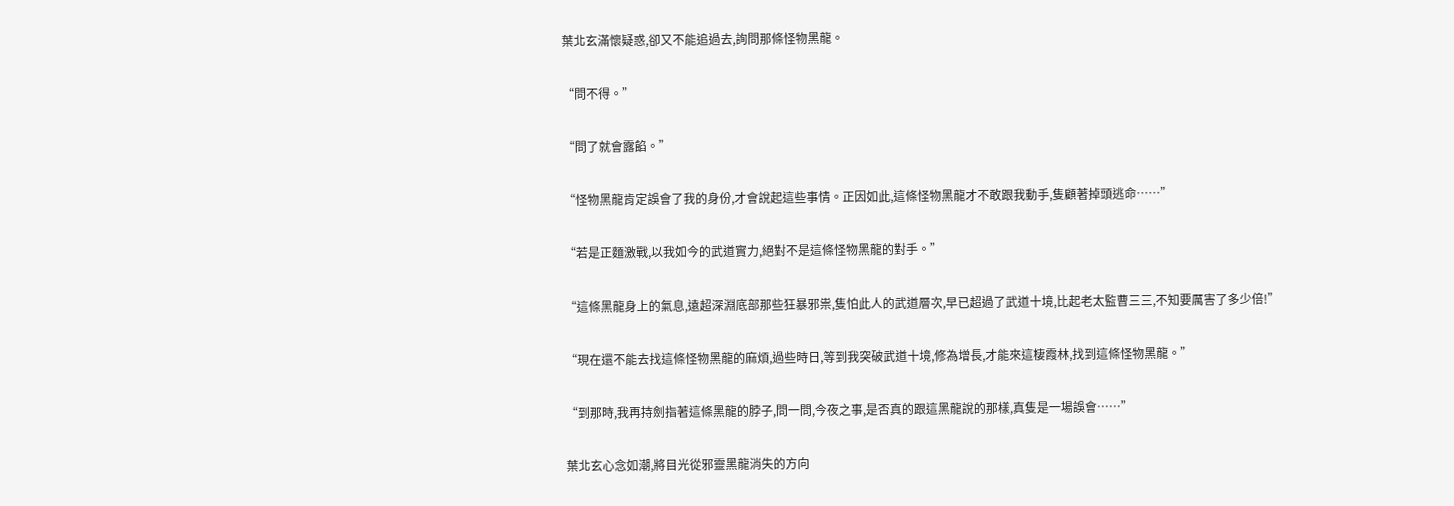葉北玄滿懷疑惑,卻又不能追過去,詢問那條怪物黑龍。

“問不得。”

“問了就會露餡。”

“怪物黑龍肯定誤會了我的身份,才會說起這些事情。正因如此,這條怪物黑龍才不敢跟我動手,隻顧著掉頭逃命……”

“若是正麵激戰,以我如今的武道實力,絕對不是這條怪物黑龍的對手。”

“這條黑龍身上的氣息,遠超深淵底部那些狂暴邪祟,隻怕此人的武道層次,早已超過了武道十境,比起老太監曹三三,不知要厲害了多少倍!”

“現在還不能去找這條怪物黑龍的麻煩,過些時日,等到我突破武道十境,修為增長,才能來這棲霞林,找到這條怪物黑龍。”

“到那時,我再持劍指著這條黑龍的脖子,問一問,今夜之事,是否真的跟這黑龍說的那樣,真隻是一場誤會……”

葉北玄心念如潮,將目光從邪靈黑龍消失的方向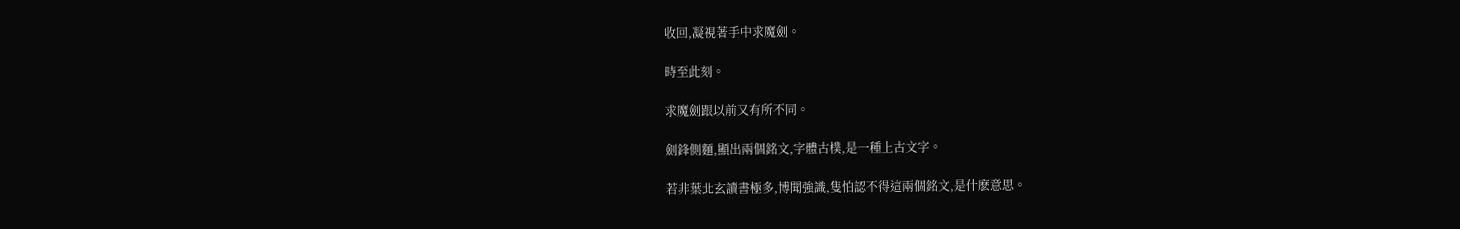收回,凝視著手中求魔劍。

時至此刻。

求魔劍跟以前又有所不同。

劍鋒側麵,顯出兩個銘文,字體古樸,是一種上古文字。

若非葉北玄讀書極多,博聞強識,隻怕認不得這兩個銘文,是什麽意思。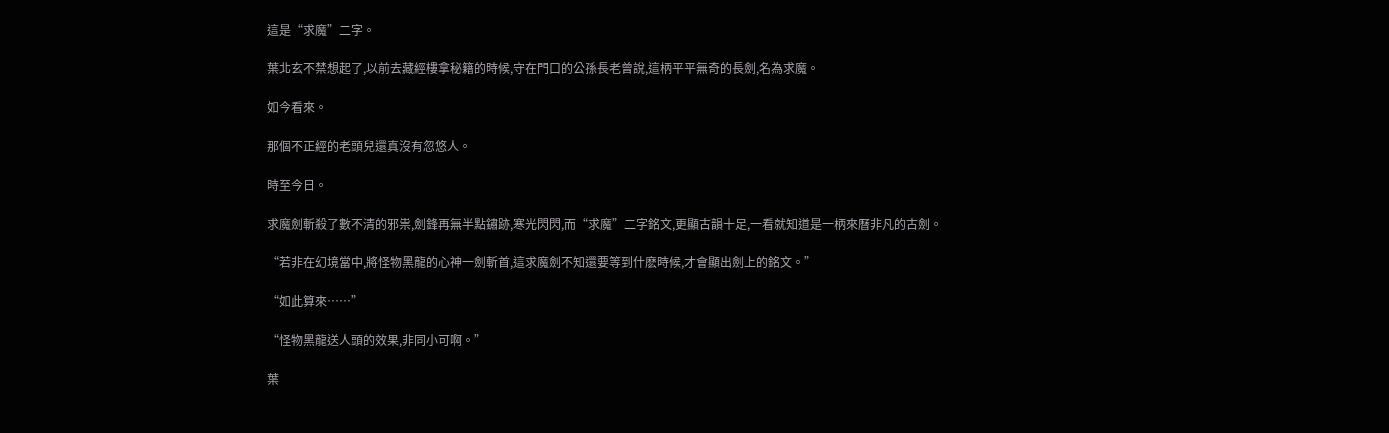這是“求魔”二字。

葉北玄不禁想起了,以前去藏經樓拿秘籍的時候,守在門口的公孫長老曾說,這柄平平無奇的長劍,名為求魔。

如今看來。

那個不正經的老頭兒還真沒有忽悠人。

時至今日。

求魔劍斬殺了數不清的邪祟,劍鋒再無半點鏽跡,寒光閃閃,而“求魔”二字銘文,更顯古韻十足,一看就知道是一柄來曆非凡的古劍。

“若非在幻境當中,將怪物黑龍的心神一劍斬首,這求魔劍不知還要等到什麽時候,才會顯出劍上的銘文。”

“如此算來……”

“怪物黑龍送人頭的效果,非同小可啊。”

葉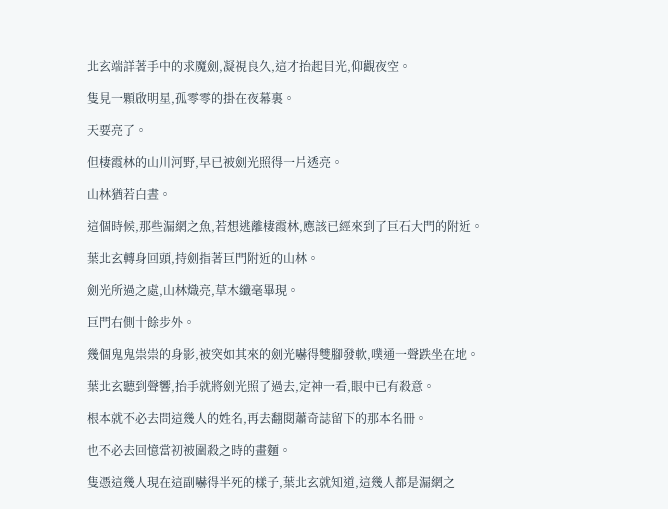北玄端詳著手中的求魔劍,凝視良久,這才抬起目光,仰觀夜空。

隻見一顆啟明星,孤零零的掛在夜幕裏。

天要亮了。

但棲霞林的山川河野,早已被劍光照得一片透亮。

山林猶若白晝。

這個時候,那些漏網之魚,若想逃離棲霞林,應該已經來到了巨石大門的附近。

葉北玄轉身回頭,持劍指著巨門附近的山林。

劍光所過之處,山林熾亮,草木纖毫畢現。

巨門右側十餘步外。

幾個鬼鬼祟祟的身影,被突如其來的劍光嚇得雙腳發軟,噗通一聲跌坐在地。

葉北玄聽到聲響,抬手就將劍光照了過去,定神一看,眼中已有殺意。

根本就不必去問這幾人的姓名,再去翻閱蕭奇誌留下的那本名冊。

也不必去回憶當初被圍殺之時的畫麵。

隻憑這幾人現在這副嚇得半死的樣子,葉北玄就知道,這幾人都是漏網之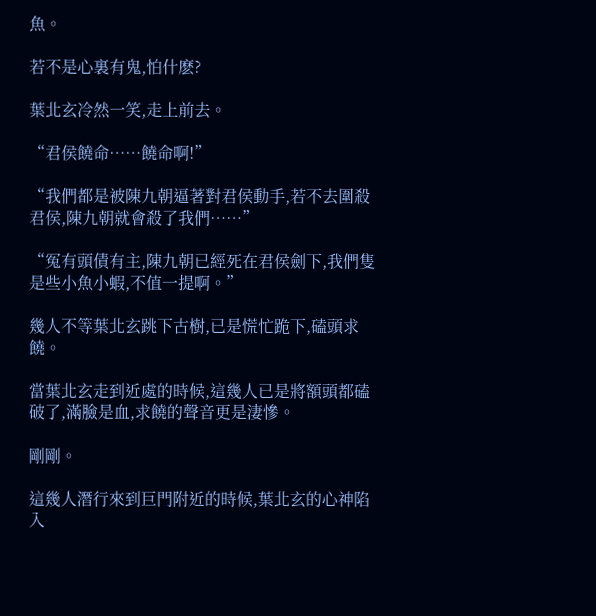魚。

若不是心裏有鬼,怕什麽?

葉北玄冷然一笑,走上前去。

“君侯饒命……饒命啊!”

“我們都是被陳九朝逼著對君侯動手,若不去圍殺君侯,陳九朝就會殺了我們……”

“冤有頭債有主,陳九朝已經死在君侯劍下,我們隻是些小魚小蝦,不值一提啊。”

幾人不等葉北玄跳下古樹,已是慌忙跪下,磕頭求饒。

當葉北玄走到近處的時候,這幾人已是將額頭都磕破了,滿臉是血,求饒的聲音更是淒慘。

剛剛。

這幾人潛行來到巨門附近的時候,葉北玄的心神陷入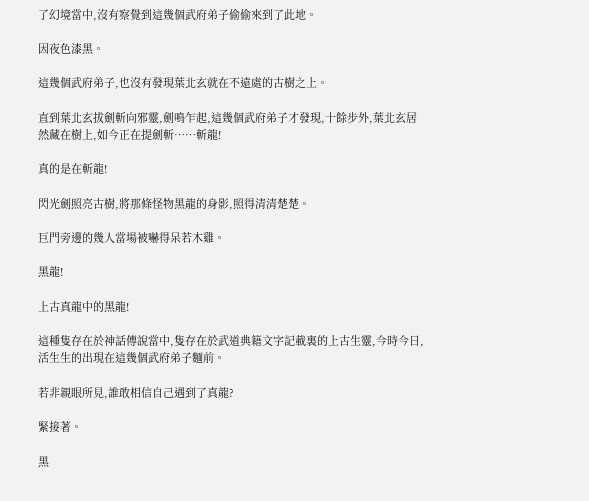了幻境當中,沒有察覺到這幾個武府弟子偷偷來到了此地。

因夜色漆黑。

這幾個武府弟子,也沒有發現葉北玄就在不遠處的古樹之上。

直到葉北玄拔劍斬向邪靈,劍鳴乍起,這幾個武府弟子才發現,十餘步外,葉北玄居然藏在樹上,如今正在提劍斬……斬龍!

真的是在斬龍!

閃光劍照亮古樹,將那條怪物黑龍的身影,照得清清楚楚。

巨門旁邊的幾人當場被嚇得呆若木雞。

黑龍!

上古真龍中的黑龍!

這種隻存在於神話傳說當中,隻存在於武道典籍文字記載裏的上古生靈,今時今日,活生生的出現在這幾個武府弟子麵前。

若非親眼所見,誰敢相信自己遇到了真龍?

緊接著。

黑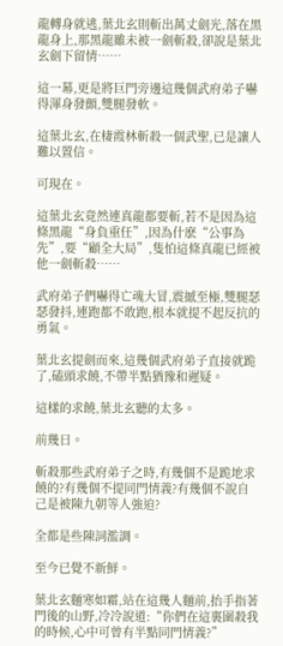龍轉身就逃,葉北玄則斬出萬丈劍光,落在黑龍身上,那黑龍雖未被一劍斬殺,卻說是葉北玄劍下留情……

這一幕,更是將巨門旁邊這幾個武府弟子嚇得渾身發顫,雙腿發軟。

這葉北玄,在棲霞林斬殺一個武聖,已是讓人難以置信。

可現在。

這葉北玄竟然連真龍都要斬,若不是因為這條黑龍“身負重任”,因為什麽“公事為先”,要“顧全大局”,隻怕這條真龍已經被他一劍斬殺……

武府弟子們嚇得亡魂大冒,震撼至極,雙腿瑟瑟發抖,連跑都不敢跑,根本就提不起反抗的勇氣。

葉北玄提劍而來,這幾個武府弟子直接就跪了,磕頭求饒,不帶半點猶豫和遲疑。

這樣的求饒,葉北玄聽的太多。

前幾日。

斬殺那些武府弟子之時,有幾個不是跪地求饒的?有幾個不提同門情義?有幾個不說自己是被陳九朝等人強迫?

全都是些陳詞濫調。

至今已覺不新鮮。

葉北玄麵寒如霜,站在這幾人麵前,抬手指著門後的山野,冷冷說道:“你們在這裏圍殺我的時候,心中可曾有半點同門情義?”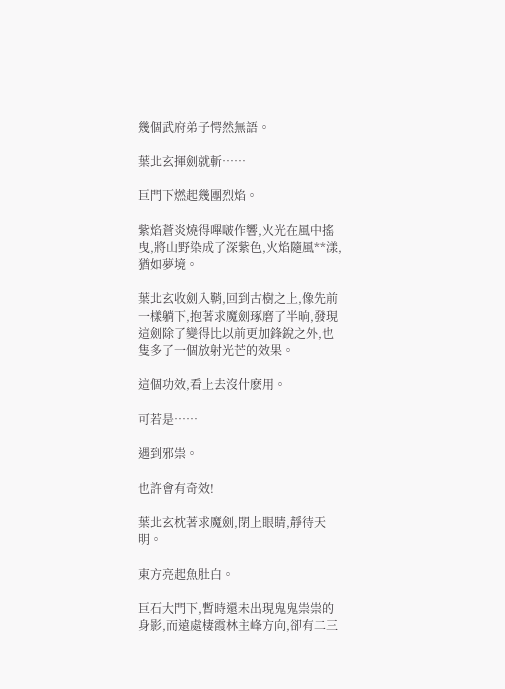幾個武府弟子愕然無語。

葉北玄揮劍就斬……

巨門下燃起幾團烈焰。

紫焰蒼炎燒得嗶啵作響,火光在風中搖曳,將山野染成了深紫色,火焰隨風**漾,猶如夢境。

葉北玄收劍入鞘,回到古樹之上,像先前一樣躺下,抱著求魔劍琢磨了半晌,發現這劍除了變得比以前更加鋒銳之外,也隻多了一個放射光芒的效果。

這個功效,看上去沒什麽用。

可若是……

遇到邪祟。

也許會有奇效!

葉北玄枕著求魔劍,閉上眼睛,靜待天明。

東方亮起魚肚白。

巨石大門下,暫時還未出現鬼鬼祟祟的身影,而遠處棲霞林主峰方向,卻有二三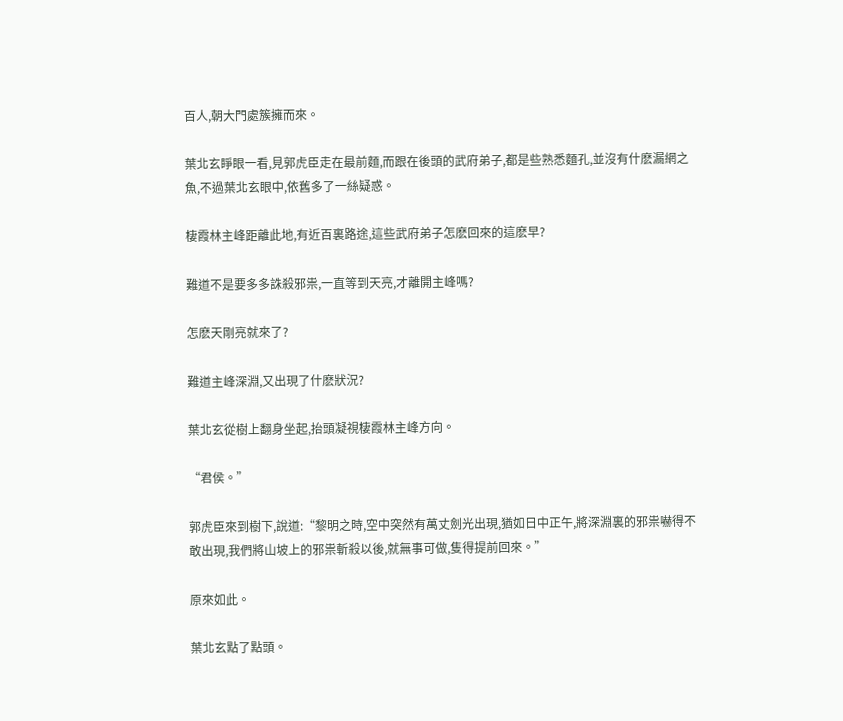百人,朝大門處簇擁而來。

葉北玄睜眼一看,見郭虎臣走在最前麵,而跟在後頭的武府弟子,都是些熟悉麵孔,並沒有什麽漏網之魚,不過葉北玄眼中,依舊多了一絲疑惑。

棲霞林主峰距離此地,有近百裏路途,這些武府弟子怎麽回來的這麽早?

難道不是要多多誅殺邪祟,一直等到天亮,才離開主峰嗎?

怎麽天剛亮就來了?

難道主峰深淵,又出現了什麽狀況?

葉北玄從樹上翻身坐起,抬頭凝視棲霞林主峰方向。

“君侯。”

郭虎臣來到樹下,說道:“黎明之時,空中突然有萬丈劍光出現,猶如日中正午,將深淵裏的邪祟嚇得不敢出現,我們將山坡上的邪祟斬殺以後,就無事可做,隻得提前回來。”

原來如此。

葉北玄點了點頭。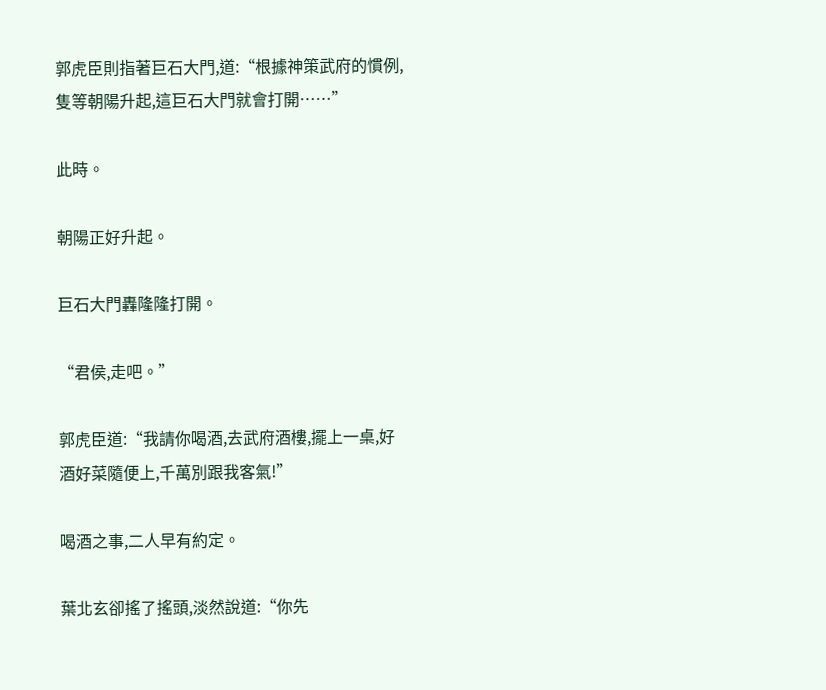郭虎臣則指著巨石大門,道:“根據神策武府的慣例,隻等朝陽升起,這巨石大門就會打開……”

此時。

朝陽正好升起。

巨石大門轟隆隆打開。

“君侯,走吧。”

郭虎臣道:“我請你喝酒,去武府酒樓,擺上一桌,好酒好菜隨便上,千萬別跟我客氣!”

喝酒之事,二人早有約定。

葉北玄卻搖了搖頭,淡然說道:“你先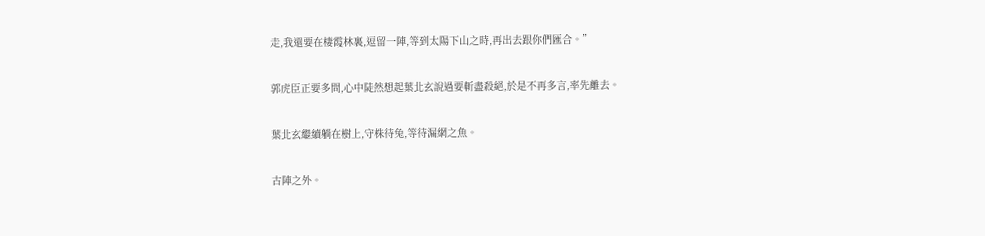走,我還要在棲霞林裏,逗留一陣,等到太陽下山之時,再出去跟你們匯合。”

郭虎臣正要多問,心中陡然想起葉北玄說過要斬盡殺絕,於是不再多言,率先離去。

葉北玄繼續躺在樹上,守株待兔,等待漏網之魚。

古陣之外。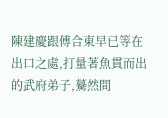陳建慶跟傅合東早已等在出口之處,打量著魚貫而出的武府弟子,驀然間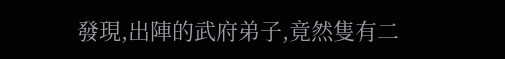發現,出陣的武府弟子,竟然隻有二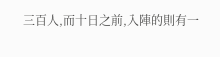三百人,而十日之前,入陣的則有一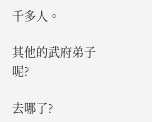千多人。

其他的武府弟子呢?

去哪了?